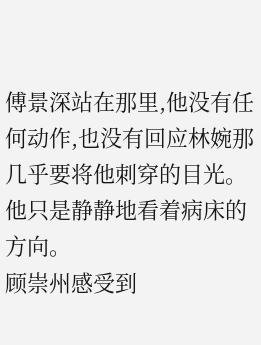傅景深站在那里,他没有任何动作,也没有回应林婉那几乎要将他刺穿的目光。他只是静静地看着病床的方向。
顾崇州感受到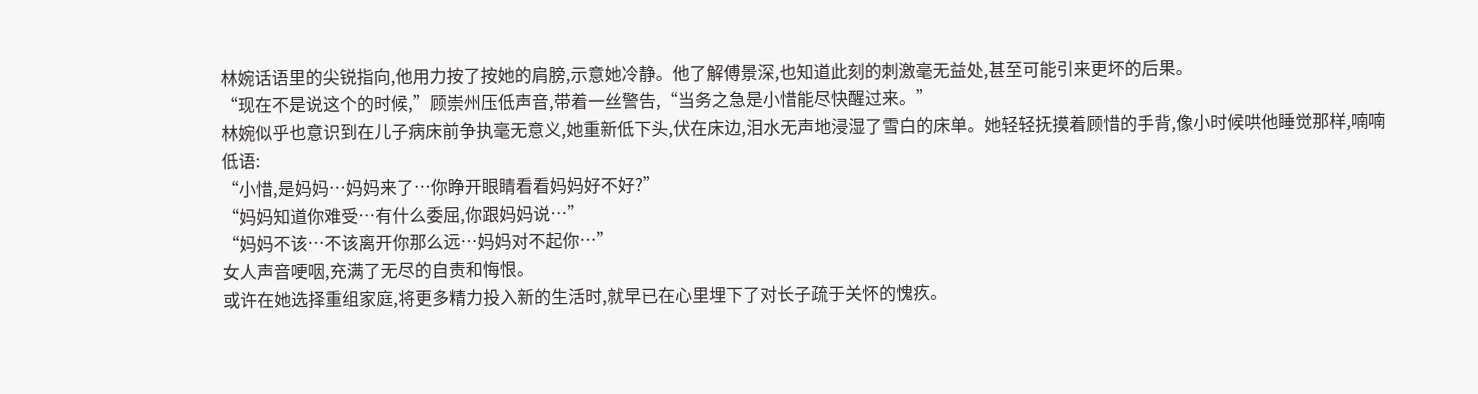林婉话语里的尖锐指向,他用力按了按她的肩膀,示意她冷静。他了解傅景深,也知道此刻的刺激毫无益处,甚至可能引来更坏的后果。
“现在不是说这个的时候,”顾崇州压低声音,带着一丝警告,“当务之急是小惜能尽快醒过来。”
林婉似乎也意识到在儿子病床前争执毫无意义,她重新低下头,伏在床边,泪水无声地浸湿了雪白的床单。她轻轻抚摸着顾惜的手背,像小时候哄他睡觉那样,喃喃低语:
“小惜,是妈妈…妈妈来了…你睁开眼睛看看妈妈好不好?”
“妈妈知道你难受…有什么委屈,你跟妈妈说…”
“妈妈不该…不该离开你那么远…妈妈对不起你…”
女人声音哽咽,充满了无尽的自责和悔恨。
或许在她选择重组家庭,将更多精力投入新的生活时,就早已在心里埋下了对长子疏于关怀的愧疚。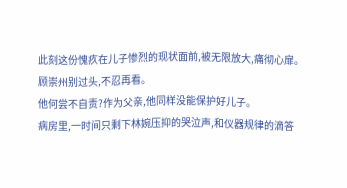此刻这份愧疚在儿子惨烈的现状面前,被无限放大,痛彻心扉。
顾崇州别过头,不忍再看。
他何尝不自责?作为父亲,他同样没能保护好儿子。
病房里,一时间只剩下林婉压抑的哭泣声,和仪器规律的滴答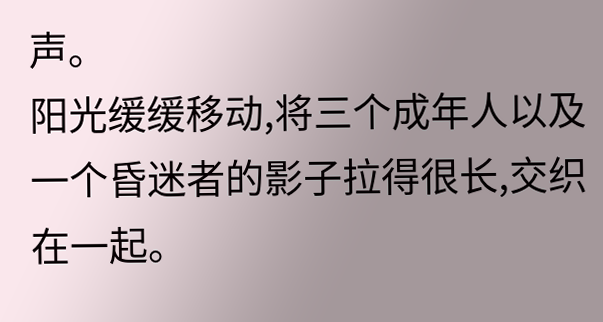声。
阳光缓缓移动,将三个成年人以及一个昏迷者的影子拉得很长,交织在一起。